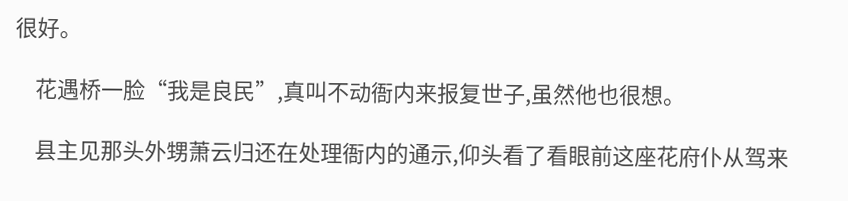很好。

    花遇桥一脸“我是良民”,真叫不动衙内来报复世子,虽然他也很想。

    县主见那头外甥萧云归还在处理衙内的通示,仰头看了看眼前这座花府仆从驾来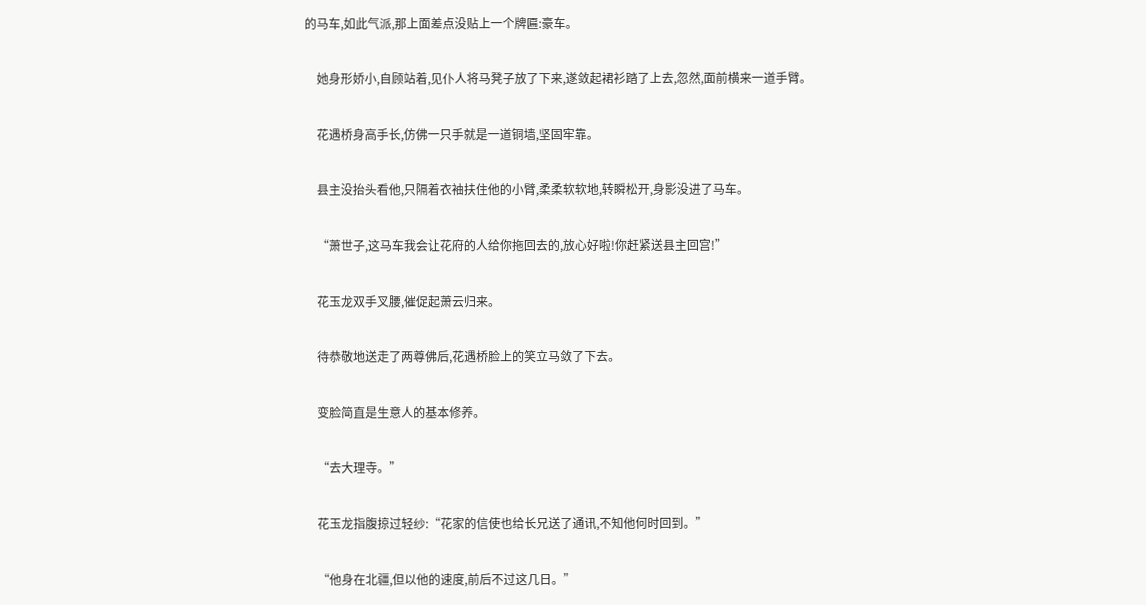的马车,如此气派,那上面差点没贴上一个牌匾:豪车。

    她身形娇小,自顾站着,见仆人将马凳子放了下来,遂敛起裙衫踏了上去,忽然,面前横来一道手臂。

    花遇桥身高手长,仿佛一只手就是一道铜墙,坚固牢靠。

    县主没抬头看他,只隔着衣袖扶住他的小臂,柔柔软软地,转瞬松开,身影没进了马车。

    “萧世子,这马车我会让花府的人给你拖回去的,放心好啦!你赶紧送县主回宫!”

    花玉龙双手叉腰,催促起萧云归来。

    待恭敬地送走了两尊佛后,花遇桥脸上的笑立马敛了下去。

    变脸简直是生意人的基本修养。

    “去大理寺。”

    花玉龙指腹掠过轻纱:“花家的信使也给长兄送了通讯,不知他何时回到。”

    “他身在北疆,但以他的速度,前后不过这几日。”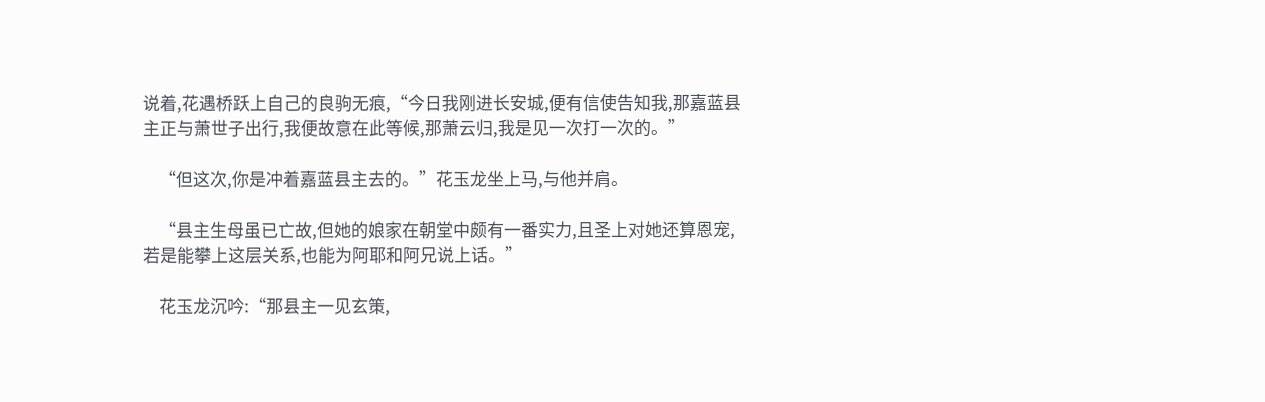说着,花遇桥跃上自己的良驹无痕,“今日我刚进长安城,便有信使告知我,那嘉蓝县主正与萧世子出行,我便故意在此等候,那萧云归,我是见一次打一次的。”

    “但这次,你是冲着嘉蓝县主去的。”花玉龙坐上马,与他并肩。

    “县主生母虽已亡故,但她的娘家在朝堂中颇有一番实力,且圣上对她还算恩宠,若是能攀上这层关系,也能为阿耶和阿兄说上话。”

    花玉龙沉吟:“那县主一见玄策,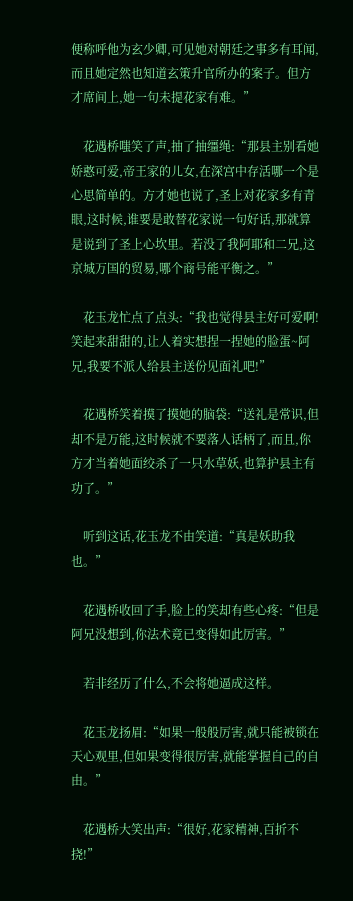便称呼他为玄少卿,可见她对朝廷之事多有耳闻,而且她定然也知道玄策升官所办的案子。但方才席间上,她一句未提花家有难。”

    花遇桥嗤笑了声,抽了抽缰绳:“那县主别看她娇憨可爱,帝王家的儿女,在深宫中存活哪一个是心思简单的。方才她也说了,圣上对花家多有青眼,这时候,谁要是敢替花家说一句好话,那就算是说到了圣上心坎里。若没了我阿耶和二兄,这京城万国的贸易,哪个商号能平衡之。”

    花玉龙忙点了点头:“我也觉得县主好可爱啊!笑起来甜甜的,让人着实想捏一捏她的脸蛋~阿兄,我要不派人给县主送份见面礼吧!”

    花遇桥笑着摸了摸她的脑袋:“送礼是常识,但却不是万能,这时候就不要落人话柄了,而且,你方才当着她面绞杀了一只水草妖,也算护县主有功了。”

    听到这话,花玉龙不由笑道:“真是妖助我也。”

    花遇桥收回了手,脸上的笑却有些心疼:“但是阿兄没想到,你法术竟已变得如此厉害。”

    若非经历了什么,不会将她逼成这样。

    花玉龙扬眉:“如果一般般厉害,就只能被锁在天心观里,但如果变得很厉害,就能掌握自己的自由。”

    花遇桥大笑出声:“很好,花家精神,百折不挠!”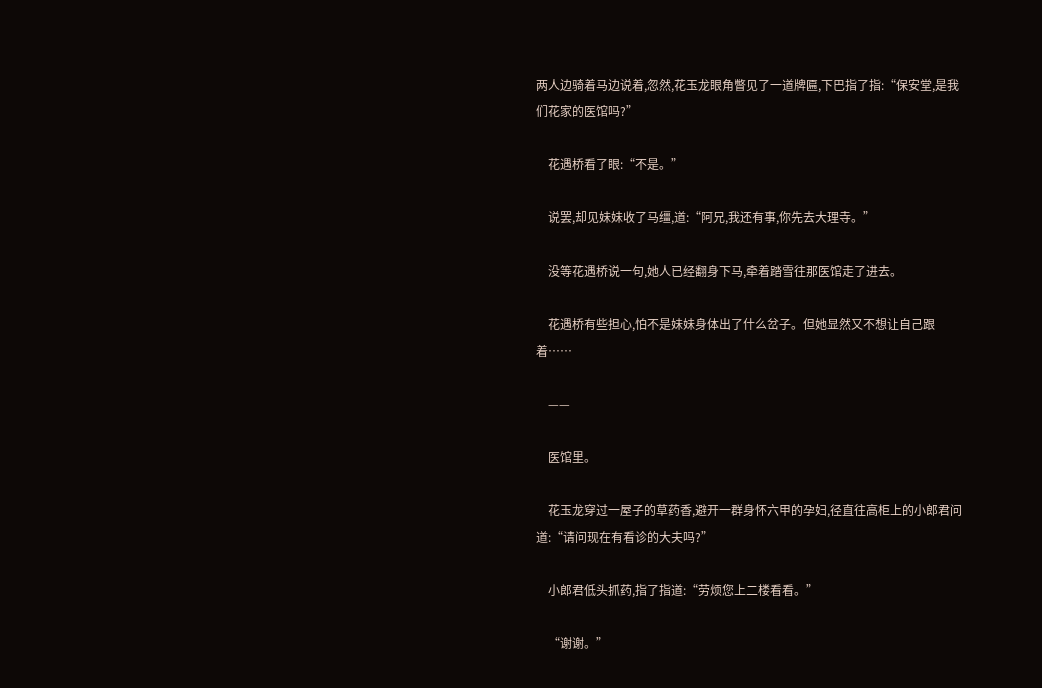两人边骑着马边说着,忽然,花玉龙眼角瞥见了一道牌匾,下巴指了指:“保安堂,是我们花家的医馆吗?”

    花遇桥看了眼:“不是。”

    说罢,却见妹妹收了马缰,道:“阿兄,我还有事,你先去大理寺。”

    没等花遇桥说一句,她人已经翻身下马,牵着踏雪往那医馆走了进去。

    花遇桥有些担心,怕不是妹妹身体出了什么岔子。但她显然又不想让自己跟着……

    ——

    医馆里。

    花玉龙穿过一屋子的草药香,避开一群身怀六甲的孕妇,径直往高柜上的小郎君问道:“请问现在有看诊的大夫吗?”

    小郎君低头抓药,指了指道:“劳烦您上二楼看看。”

    “谢谢。”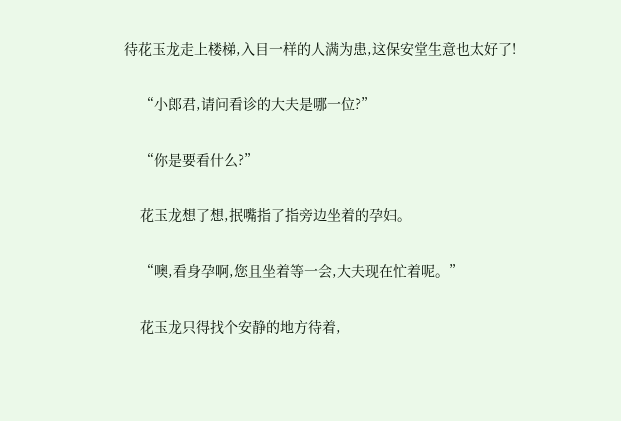待花玉龙走上楼梯,入目一样的人满为患,这保安堂生意也太好了!

    “小郎君,请问看诊的大夫是哪一位?”

    “你是要看什么?”

    花玉龙想了想,抿嘴指了指旁边坐着的孕妇。

    “噢,看身孕啊,您且坐着等一会,大夫现在忙着呢。”

    花玉龙只得找个安静的地方待着,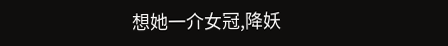想她一介女冠,降妖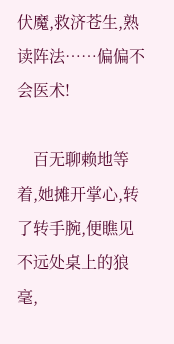伏魔,救济苍生,熟读阵法……偏偏不会医术!

    百无聊赖地等着,她摊开掌心,转了转手腕,便瞧见不远处桌上的狼毫,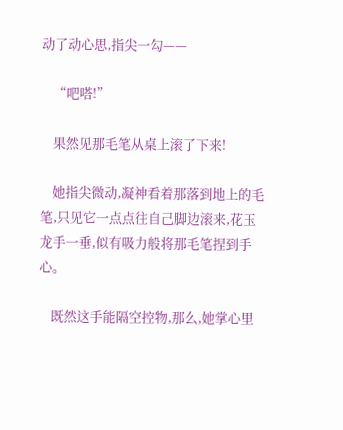动了动心思,指尖一勾——

    “吧嗒!”

    果然见那毛笔从桌上滚了下来!

    她指尖微动,凝神看着那落到地上的毛笔,只见它一点点往自己脚边滚来,花玉龙手一垂,似有吸力般将那毛笔捏到手心。

    既然这手能隔空控物,那么,她掌心里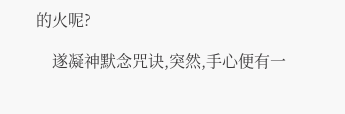的火呢?

    遂凝神默念咒诀,突然,手心便有一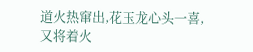道火热窜出,花玉龙心头一喜,又将着火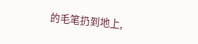的毛笔扔到地上,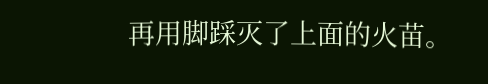再用脚踩灭了上面的火苗。